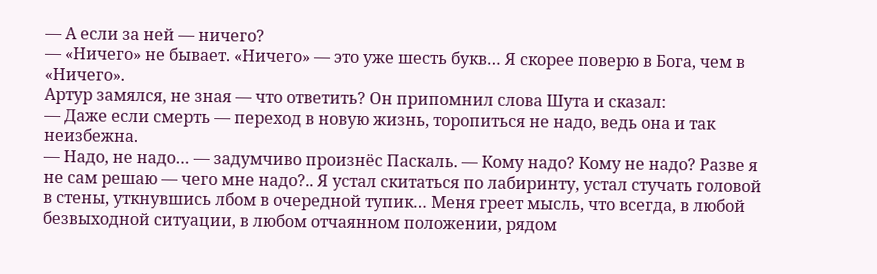— А если за ней — ничего?
— «Ничего» не бывает. «Ничего» — это уже шесть букв… Я скорее поверю в Бога, чем в «Ничего».
Артур замялся, не зная — что ответить? Он припомнил слова Шута и сказал:
— Даже если смерть — переход в новую жизнь, торопиться не надо, ведь она и так неизбежна.
— Надо, не надо… — задумчиво произнёс Паскаль. — Кому надо? Кому не надо? Разве я не сам решаю — чего мне надо?.. Я устал скитаться по лабиринту, устал стучать головой в стены, уткнувшись лбом в очередной тупик… Меня греет мысль, что всегда, в любой безвыходной ситуации, в любом отчаянном положении, рядом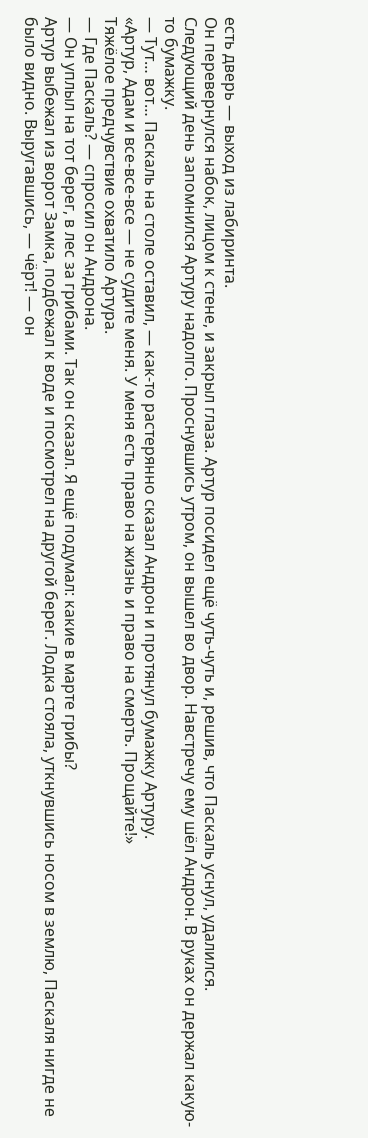есть дверь — выход из лабиринта.
Он перевернулся набок, лицом к стене, и закрыл глаза. Артур посидел ещё чуть-чуть и, решив, что Паскаль уснул, удалился.
Следующий день запомнился Артуру надолго. Проснувшись утром, он вышел во двор. Навстречу ему шёл Андрон. В руках он держал какую-то бумажку.
— Тут… вот… Паскаль на столе оставил, — как-то растерянно сказал Андрон и протянул бумажку Артуру.
«Артур, Адам и все-все-все — не судите меня. У меня есть право на жизнь и право на смерть. Прощайте!»
Тяжёлое предчувствие охватило Артура.
— Где Паскаль? — спросил он Андрона.
— Он уплыл на тот берег, в лес за грибами. Так он сказал. Я ещё подумал: какие в марте грибы?
Артур выбежал из ворот Замка, подбежал к воде и посмотрел на другой берег. Лодка стояла, уткнувшись носом в землю, Паскаля нигде не было видно. Выругавшись, — чёрт! — он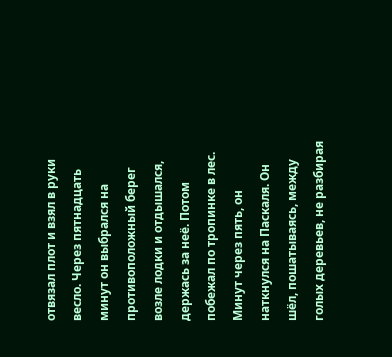отвязал плот и взял в руки весло. Через пятнадцать минут он выбрался на противоположный берег возле лодки и отдышался, держась за неё. Потом побежал по тропинке в лес. Минут через пять, он наткнулся на Паскаля. Он шёл, пошатываясь, между голых деревьев, не разбирая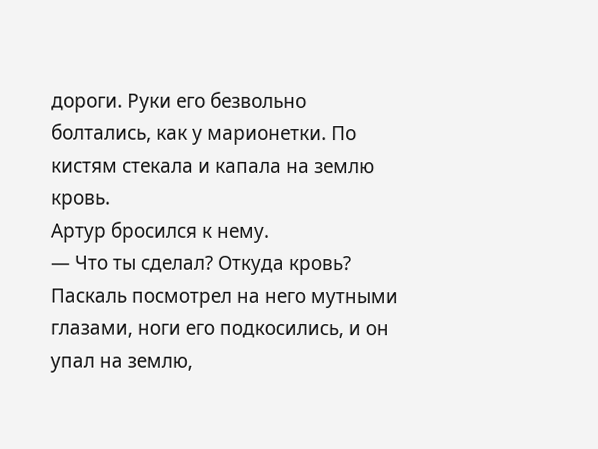дороги. Руки его безвольно болтались, как у марионетки. По кистям стекала и капала на землю кровь.
Артур бросился к нему.
— Что ты сделал? Откуда кровь?
Паскаль посмотрел на него мутными глазами, ноги его подкосились, и он упал на землю,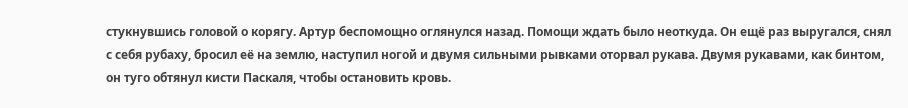стукнувшись головой о корягу. Артур беспомощно оглянулся назад. Помощи ждать было неоткуда. Он ещё раз выругался, снял с себя рубаху, бросил её на землю, наступил ногой и двумя сильными рывками оторвал рукава. Двумя рукавами, как бинтом, он туго обтянул кисти Паскаля, чтобы остановить кровь.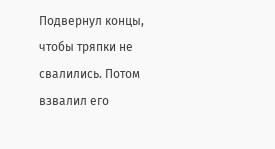Подвернул концы, чтобы тряпки не свалились. Потом взвалил его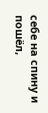себе на спину и пошёл,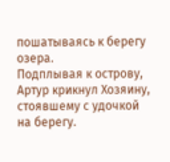пошатываясь к берегу озера.
Подплывая к острову, Артур крикнул Хозяину, стоявшему с удочкой на берегу.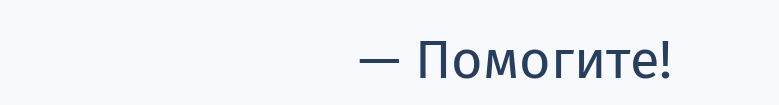— Помогите!